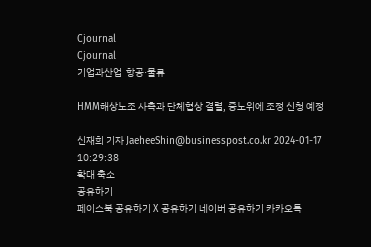Cjournal
Cjournal
기업과산업  항공·물류

HMM해상노조 사측과 단체협상 결렬, 중노위에 조정 신청 예정

신재희 기자 JaeheeShin@businesspost.co.kr 2024-01-17 10:29:38
확대 축소
공유하기
페이스북 공유하기 X 공유하기 네이버 공유하기 카카오톡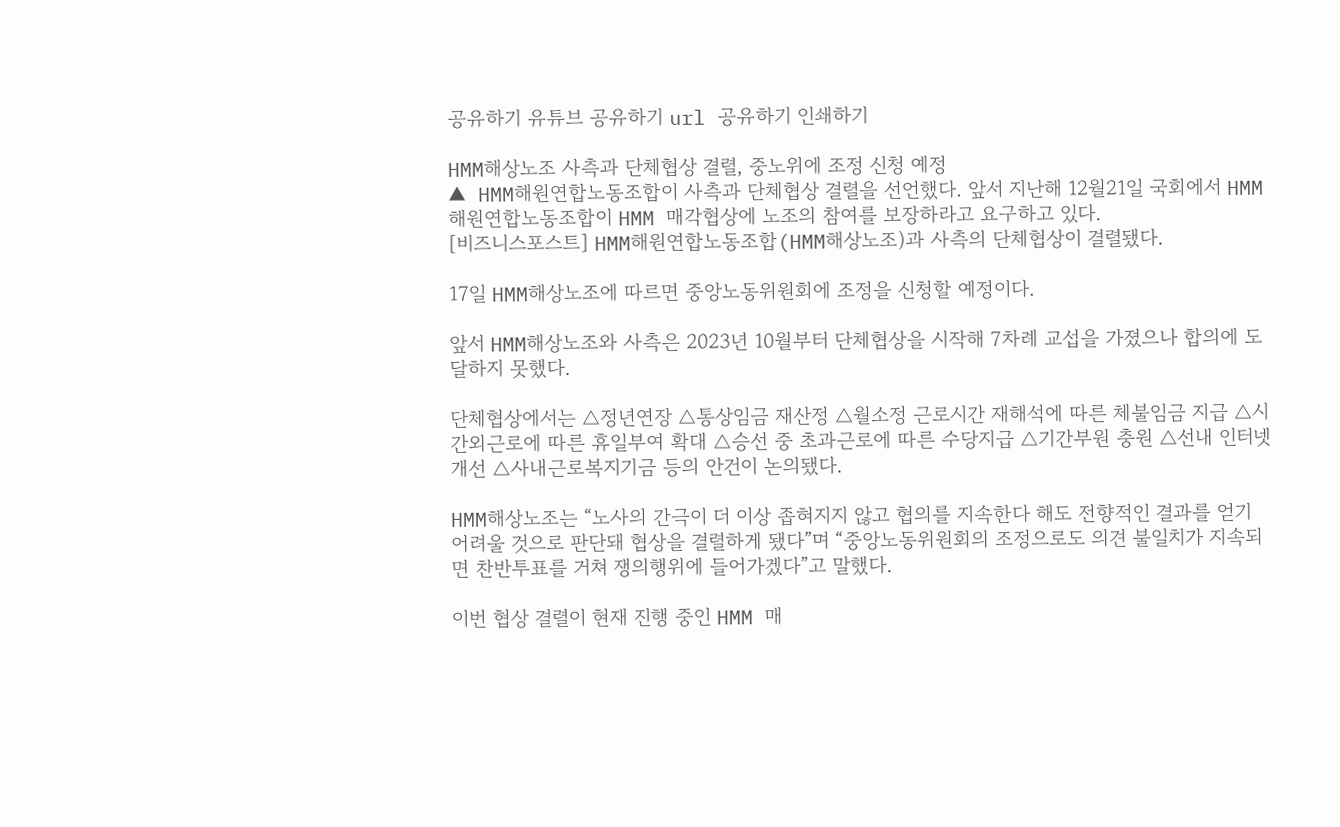공유하기 유튜브 공유하기 url 공유하기 인쇄하기

HMM해상노조 사측과 단체협상 결렬, 중노위에 조정 신청 예정
▲ HMM해원연합노동조합이 사측과 단체협상 결렬을 선언했다. 앞서 지난해 12월21일 국회에서 HMM해원연합노동조합이 HMM 매각협상에 노조의 참여를 보장하라고 요구하고 있다.
[비즈니스포스트] HMM해원연합노동조합(HMM해상노조)과 사측의 단체협상이 결렬됐다.

17일 HMM해상노조에 따르면 중앙노동위원회에 조정을 신청할 예정이다.

앞서 HMM해상노조와 사측은 2023년 10월부터 단체협상을 시작해 7차례 교섭을 가졌으나 합의에 도달하지 못했다.

단체협상에서는 △정년연장 △통상임금 재산정 △월소정 근로시간 재해석에 따른 체불임금 지급 △시간외근로에 따른 휴일부여 확대 △승선 중 초과근로에 따른 수당지급 △기간부원 충원 △선내 인터넷 개선 △사내근로복지기금 등의 안건이 논의됐다.

HMM해상노조는 “노사의 간극이 더 이상 좁혀지지 않고 협의를 지속한다 해도 전향적인 결과를 얻기 어려울 것으로 판단돼 협상을 결렬하게 됐다”며 “중앙노동위원회의 조정으로도 의견 불일치가 지속되면 찬반투표를 거쳐 쟁의행위에 들어가겠다”고 말했다.

이번 협상 결렬이 현재 진행 중인 HMM 매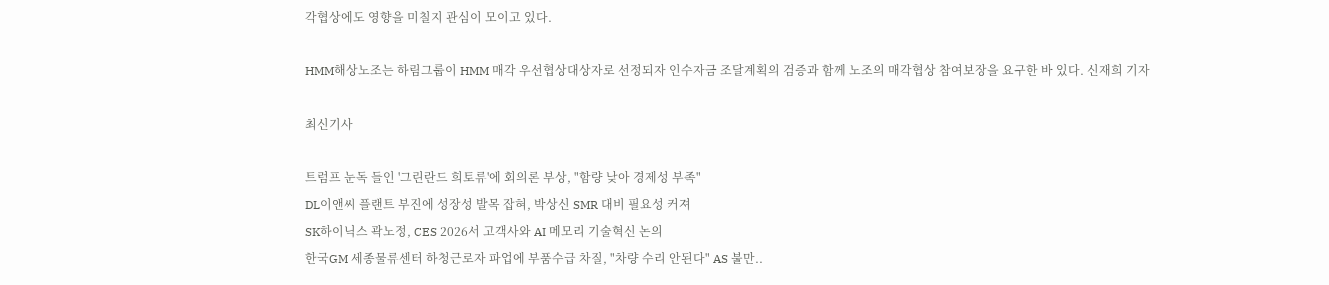각협상에도 영향을 미칠지 관심이 모이고 있다.

HMM해상노조는 하림그룹이 HMM 매각 우선협상대상자로 선정되자 인수자금 조달계획의 검증과 함께 노조의 매각협상 참여보장을 요구한 바 있다. 신재희 기자

최신기사

트럼프 눈독 들인 '그린란드 희토류'에 회의론 부상, "함량 낮아 경제성 부족"
DL이앤씨 플랜트 부진에 성장성 발목 잡혀, 박상신 SMR 대비 필요성 커져
SK하이닉스 곽노정, CES 2026서 고객사와 AI 메모리 기술혁신 논의
한국GM 세종물류센터 하청근로자 파업에 부품수급 차질, "차량 수리 안된다" AS 불만..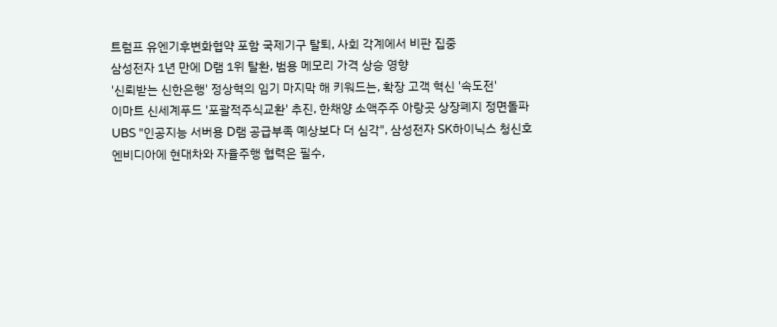트럼프 유엔기후변화협약 포함 국제기구 탈퇴, 사회 각계에서 비판 집중
삼성전자 1년 만에 D램 1위 탈환, 범용 메모리 가격 상승 영향
'신뢰받는 신한은행' 정상혁의 임기 마지막 해 키워드는, 확장 고객 혁신 '속도전'
이마트 신세계푸드 '포괄적주식교환' 추진, 한채양 소액주주 아랑곳 상장폐지 정면돌파
UBS "인공지능 서버용 D램 공급부족 예상보다 더 심각", 삼성전자 SK하이닉스 청신호
엔비디아에 현대차와 자율주행 협력은 필수,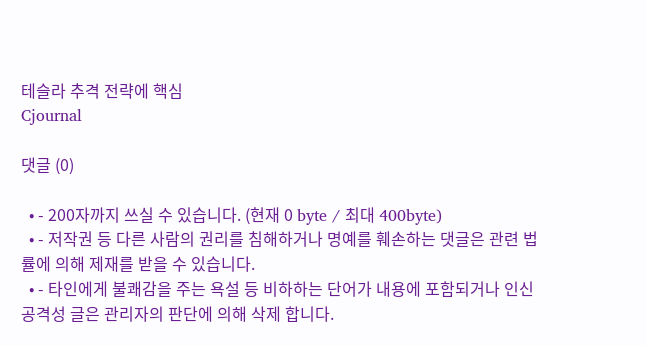테슬라 추격 전략에 핵심
Cjournal

댓글 (0)

  • - 200자까지 쓰실 수 있습니다. (현재 0 byte / 최대 400byte)
  • - 저작권 등 다른 사람의 권리를 침해하거나 명예를 훼손하는 댓글은 관련 법률에 의해 제재를 받을 수 있습니다.
  • - 타인에게 불쾌감을 주는 욕설 등 비하하는 단어가 내용에 포함되거나 인신공격성 글은 관리자의 판단에 의해 삭제 합니다.